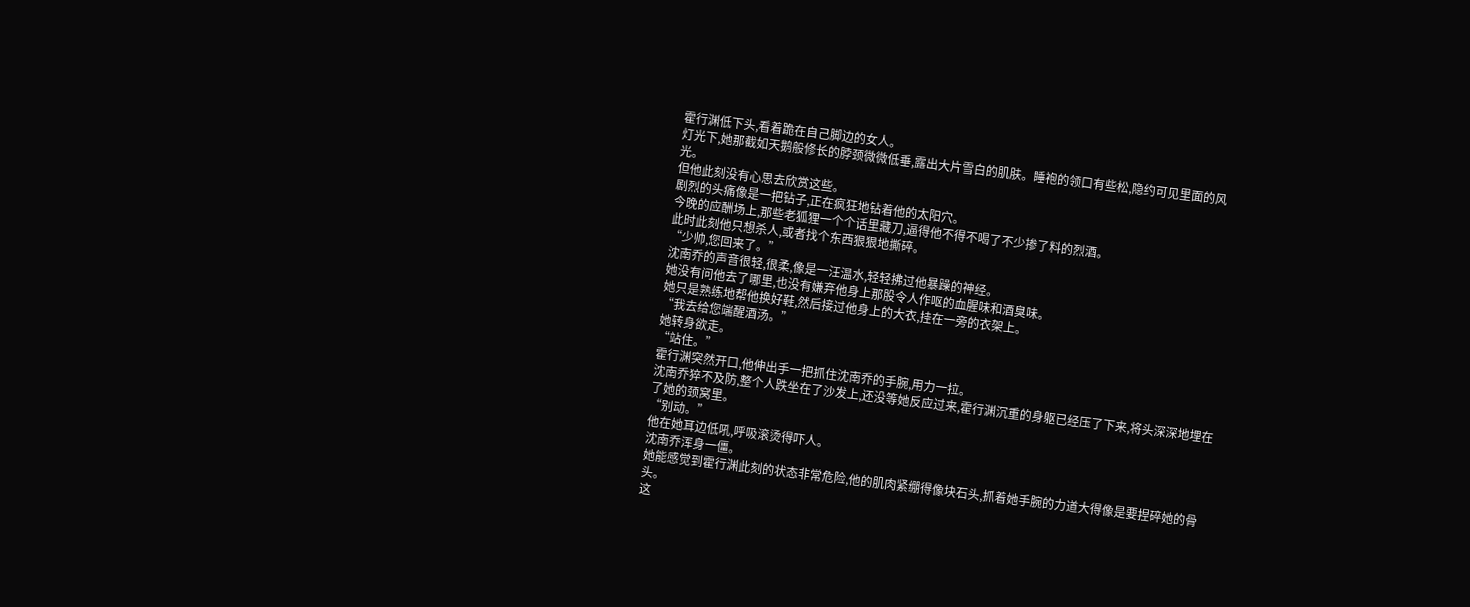霍行渊低下头,看着跪在自己脚边的女人。
灯光下,她那截如天鹅般修长的脖颈微微低垂,露出大片雪白的肌肤。睡袍的领口有些松,隐约可见里面的风光。
但他此刻没有心思去欣赏这些。
剧烈的头痛像是一把钻子,正在疯狂地钻着他的太阳穴。
今晚的应酬场上,那些老狐狸一个个话里藏刀,逼得他不得不喝了不少掺了料的烈酒。
此时此刻他只想杀人,或者找个东西狠狠地撕碎。
“少帅,您回来了。”
沈南乔的声音很轻,很柔,像是一汪温水,轻轻拂过他暴躁的神经。
她没有问他去了哪里,也没有嫌弃他身上那股令人作呕的血腥味和酒臭味。
她只是熟练地帮他换好鞋,然后接过他身上的大衣,挂在一旁的衣架上。
“我去给您端醒酒汤。”
她转身欲走。
“站住。”
霍行渊突然开口,他伸出手一把抓住沈南乔的手腕,用力一拉。
沈南乔猝不及防,整个人跌坐在了沙发上,还没等她反应过来,霍行渊沉重的身躯已经压了下来,将头深深地埋在了她的颈窝里。
“别动。”
他在她耳边低吼,呼吸滚烫得吓人。
沈南乔浑身一僵。
她能感觉到霍行渊此刻的状态非常危险,他的肌肉紧绷得像块石头,抓着她手腕的力道大得像是要捏碎她的骨头。
这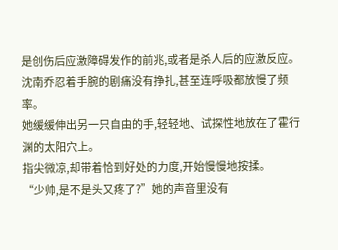是创伤后应激障碍发作的前兆,或者是杀人后的应激反应。
沈南乔忍着手腕的剧痛没有挣扎,甚至连呼吸都放慢了频率。
她缓缓伸出另一只自由的手,轻轻地、试探性地放在了霍行渊的太阳穴上。
指尖微凉,却带着恰到好处的力度,开始慢慢地按揉。
“少帅,是不是头又疼了?”她的声音里没有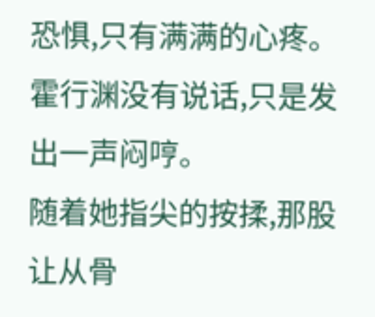恐惧,只有满满的心疼。
霍行渊没有说话,只是发出一声闷哼。
随着她指尖的按揉,那股让从骨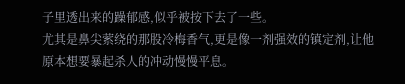子里透出来的躁郁感,似乎被按下去了一些。
尤其是鼻尖萦绕的那股冷梅香气,更是像一剂强效的镇定剂,让他原本想要暴起杀人的冲动慢慢平息。